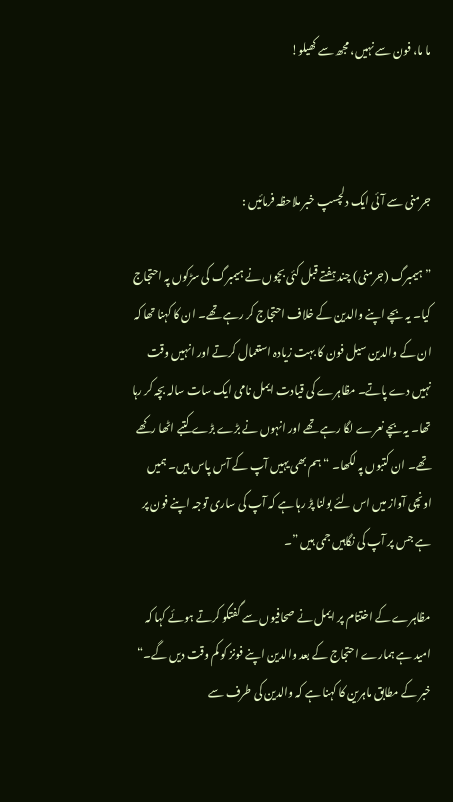ما ما، فون سے نہیں، مجھ سے کھیلو!



جرمنی سے آئی ایک دلچسپ خبر ملاحظہ فرمائیں :

” ہیمبرگ (جرمنی) چند ہفتے قبل کئی بچوں نے ہیمبرگ کی سڑکوں پہ احتجاج کیا۔ یہ بچے اپنے والدین کے خلاف احتجاج کر رہے تھے۔ ان کا کہنا تھا کہ ان کے والدین سیل فون کا بہت زیادہ استعمال کرتے اور انہیں وقت نہیں دے پاتے۔ مظاہرے کی قیادت ایمل نامی ایک سات سالہ بچہ کر رہا تھا۔ یہ بچے نعرے لگا رہے تھے اور انہوں نے بڑے بڑے کتبے اٹھا رکھے تھے۔ ان کتبوں پہ لکھا۔ “ ہم بھی یہیں آپ کے آس پاس ہیں۔ ہمیں اونچی آواز میں اس لئے بولنا پڑ رہا ہے کہ آپ کی ساری توجہ اپنے فون پر ہے جس پر آپ کی نگاہیں جمی ہیں ”۔

مظاہرے کے اختتام پر ایمل نے صحافیوں سے گفتگو کرتے ہوئے کہا کہ امید ہے ہمارے احتجاج کے بعد والدین اپنے فونز کو کم وقت دیں گے۔“ خبر کے مطابق ماہرین کا کہنا ہے کہ والدین کی طرف سے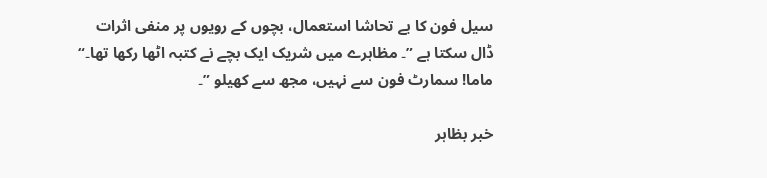سیل فون کا بے تحاشا استعمال، بچوں کے رویوں پر منفی اثرات ڈال سکتا ہے ”۔ مظاہرے میں شریک ایک بچے نے کتبہ اٹھا رکھا تھا۔“ ماما! سمارٹ فون سے نہیں، مجھ سے کھیلو ”۔

خبر بظاہر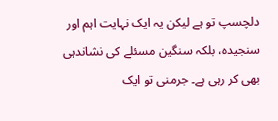دلچسپ تو ہے لیکن یہ ایک نہایت اہم اور سنجیدہ، بلکہ سنگین مسئلے کی نشاندہی بھی کر رہی ہے۔ جرمنی تو ایک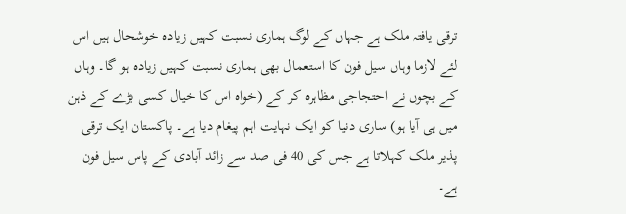ترقی یافتہ ملک ہے جہاں کے لوگ ہماری نسبت کہیں زیادہ خوشحال ہیں اس لئے لازما وہاں سیل فون کا استعمال بھی ہماری نسبت کہیں زیادہ ہو گا۔ وہاں کے بچوں نے احتجاجی مظاہرہ کر کے (خواہ اس کا خیال کسی بڑے کے ذہن میں ہی آیا ہو) ساری دنیا کو ایک نہایت اہم پیغام دیا ہے۔ پاکستان ایک ترقی پذیر ملک کہلاتا ہے جس کی 40 فی صد سے زائد آبادی کے پاس سیل فون ہے۔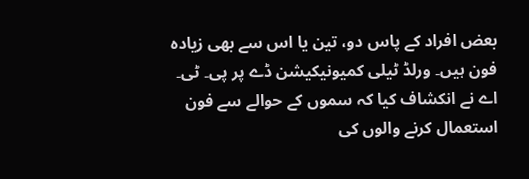بعض افراد کے پاس دو، تین یا اس سے بھی زیادہ فون ہیں۔ ورلڈ ٹیلی کمیونیکیشن ڈے پر پی۔ ٹی۔ اے نے انکشاف کیا کہ سموں کے حوالے سے فون استعمال کرنے والوں کی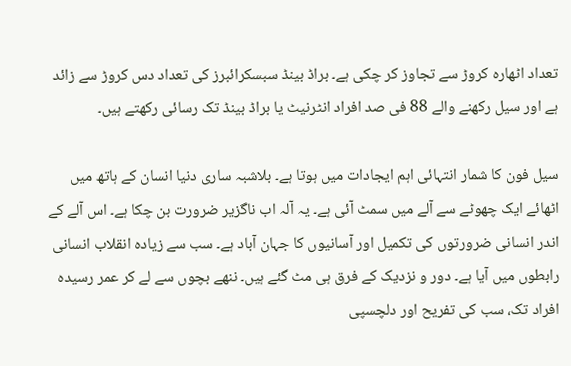تعداد اٹھارہ کروڑ سے تجاوز کر چکی ہے۔ براڈ بینڈ سبسکرائبرز کی تعداد دس کروڑ سے زائد ہے اور سیل رکھنے والے 88 فی صد افراد انٹرنیٹ یا براڈ بینڈ تک رسائی رکھتے ہیں۔

سیل فون کا شمار انتہائی اہم ایجادات میں ہوتا ہے۔ بلاشبہ ساری دنیا انسان کے ہاتھ میں اٹھائے ایک چھوٹے سے آلے میں سمٹ آئی ہے۔ یہ آلہ اب ناگزیر ضرورت بن چکا ہے۔ اس آلے کے اندر انسانی ضرورتوں کی تکمیل اور آسانیوں کا جہان آباد ہے۔ سب سے زیادہ انقلاب انسانی رابطوں میں آیا ہے۔ دور و نزدیک کے فرق ہی مٹ گئے ہیں۔ ننھے بچوں سے لے کر عمر رسیدہ افراد تک، سب کی تفریح اور دلچسپی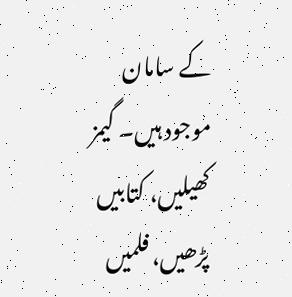کے سامان موجود ہیں۔ گیمز کھیلیں، کتابیں پڑھیں، فلمیں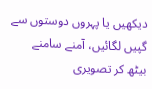دیکھیں یا پہروں دوستوں سے گپیں لگائیں، آمنے سامنے بیٹھ کر تصویری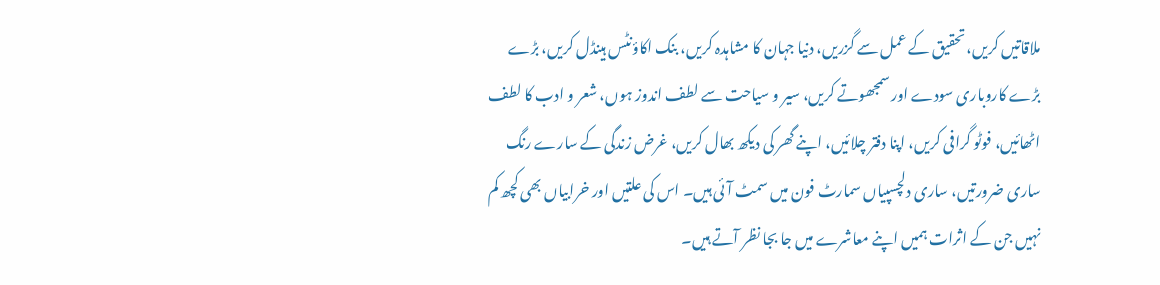ملاقاتیں کریں، تحقیق کے عمل سے گزریں، دنیا جہان کا مشاہدہ کریں، بنک اکاؤنٹس ہینڈل کریں، بڑے بڑے کاروباری سودے اور سمجھوتے کریں، سیر و سیاحت سے لطف اندوز ہوں، شعر و ادب کا لطف اٹھائیں، فوٹو گرافی کریں، اپنا دفتر چلائیں، اپنے گھر کی دیکھ بھال کریں، غرض زندگی کے سارے رنگ ساری ضرورتیں، ساری دلچسپیاں سمارٹ فون میں سمٹ آئی ہیں۔ اس کی علتیں اور خرابیاں بھی کچھ کم نہیں جن کے اثرات ہمیں اپنے معاشرے میں جا بجا نظر آتے ہیں۔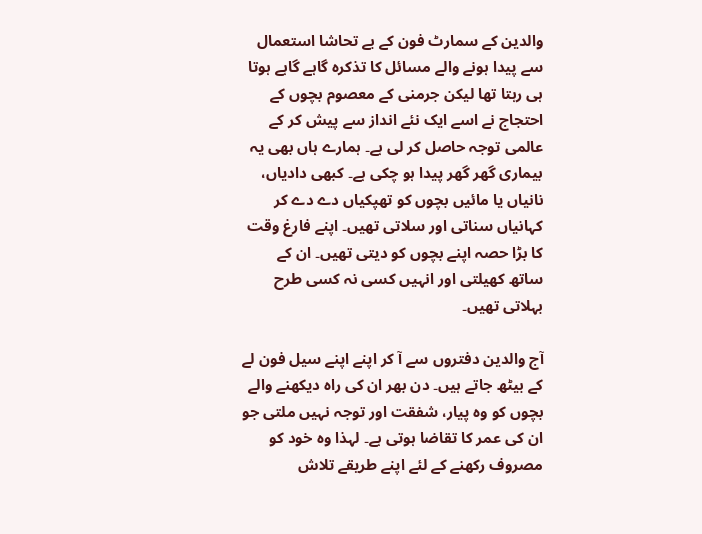والدین کے سمارٹ فون کے بے تحاشا استعمال سے پیدا ہونے والے مسائل کا تذکرہ گاہے گاہے ہوتا ہی رہتا تھا لیکن جرمنی کے معصوم بچوں کے احتجاج نے اسے ایک نئے انداز سے پیش کر کے عالمی توجہ حاصل کر لی ہے۔ ہمارے ہاں بھی یہ بیماری گھر گھر پیدا ہو چکی ہے۔ کبھی دادیاں، نانیاں یا مائیں بچوں کو تھپکیاں دے دے کر کہانیاں سناتی اور سلاتی تھیں۔ اپنے فارغ وقت کا بڑا حصہ اپنے بچوں کو دیتی تھیں۔ ان کے ساتھ کھیلتی اور انہیں کسی نہ کسی طرح بہلاتی تھیں۔

آج والدین دفتروں سے آ کر اپنے اپنے سیل فون لے کے بیٹھ جاتے ہیں۔ دن بھر ان کی راہ دیکھنے والے بچوں کو وہ پیار، شفقت اور توجہ نہیں ملتی جو ان کی عمر کا تقاضا ہوتی ہے۔ لہذا وہ خود کو مصروف رکھنے کے لئے اپنے طریقے تلاش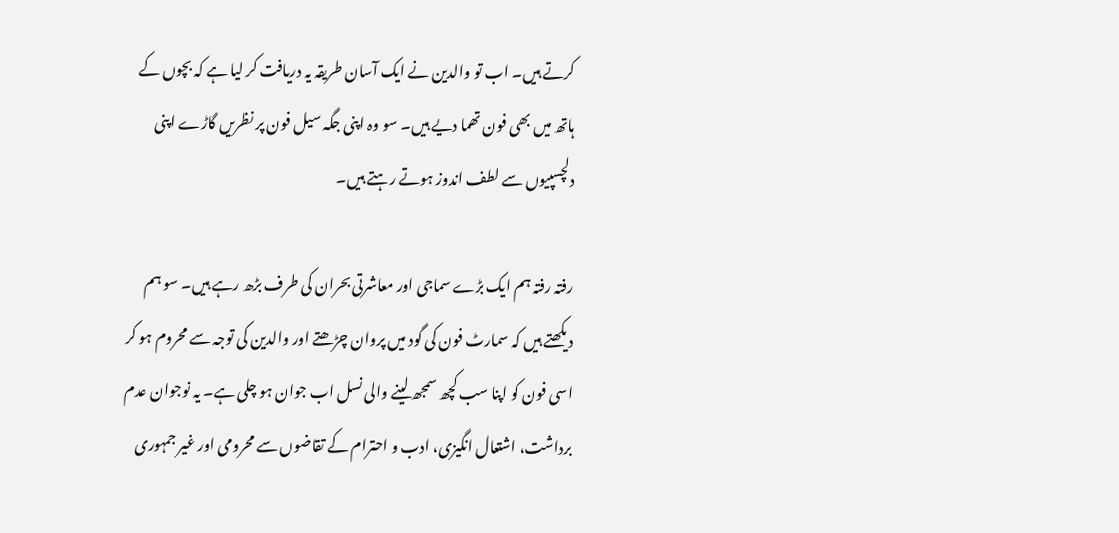کرتے ہیں۔ اب تو والدین نے ایک آسان طریقہ یہ دریافت کر لیا ہے کہ بچوں کے ہاتھ میں بھی فون تھما دیے ہیں۔ سو وہ اپنی جگہ سیل فون پر نظریں گاڑے اپنی دلچسپیوں سے لطف اندوز ہوتے رہتے ہیں۔

رفتہ رفتہ ہم ایک بڑے سماجی اور معاشرتی بحران کی طرف بڑھ رہے ہیں۔ سو ہم دیکھتے ہیں کہ سمارٹ فون کی گود میں پروان چڑھتے اور والدین کی توجہ سے محروم ہو کر اسی فون کو اپنا سب کچھ سمجھ لینے والی نسل اب جوان ہو چلی ہے۔ یہ نوجوان عدم برداشت، اشتعال انگیزی، ادب و احترام کے تقاضوں سے محرومی اور غیر جمہوری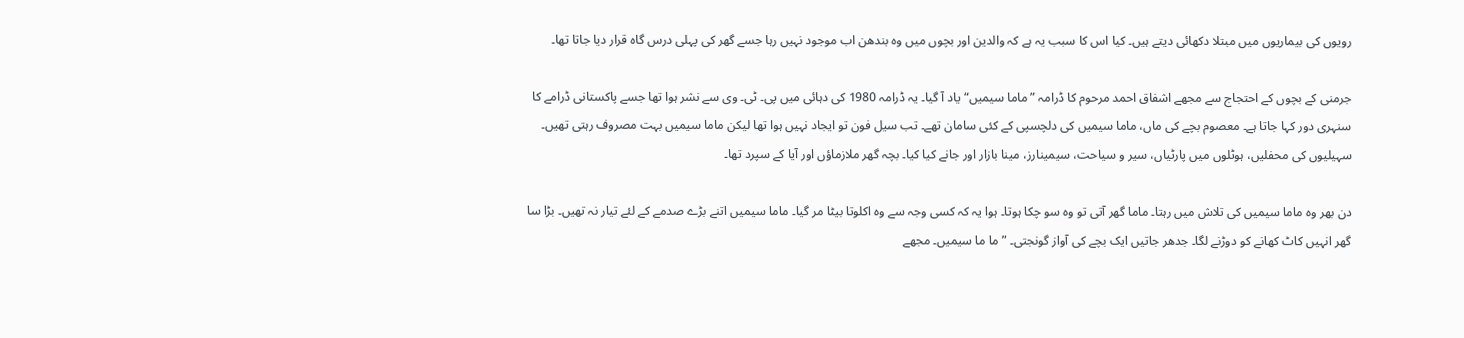رویوں کی بیماریوں میں مبتلا دکھائی دیتے ہیں۔ کیا اس کا سبب یہ ہے کہ والدین اور بچوں میں وہ بندھن اب موجود نہیں رہا جسے گھر کی پہلی درس گاہ قرار دیا جاتا تھا۔

جرمنی کے بچوں کے احتجاج سے مجھے اشفاق احمد مرحوم کا ڈرامہ ”ماما سیمیں“ یاد آ گیا۔ یہ ڈرامہ 1980 کی دہائی میں پی۔ ٹی۔ وی سے نشر ہوا تھا جسے پاکستانی ڈرامے کا سنہری دور کہا جاتا ہے۔ معصوم بچے کی ماں، ماما سیمیں کی دلچسپی کے کئی سامان تھے۔ تب سیل فون تو ایجاد نہیں ہوا تھا لیکن ماما سیمیں بہت مصروف رہتی تھیں۔ سہیلیوں کی محفلیں، ہوٹلوں میں پارٹیاں، سیر و سیاحت، سیمینارز، مینا بازار اور جانے کیا کیا۔ بچہ گھر ملازماؤں اور آیا کے سپرد تھا۔

دن بھر وہ ماما سیمیں کی تلاش میں رہتا۔ ماما گھر آتی تو وہ سو چکا ہوتا۔ ہوا یہ کہ کسی وجہ سے وہ اکلوتا بیٹا مر گیا۔ ماما سیمیں اتنے بڑے صدمے کے لئے تیار نہ تھیں۔ بڑا سا گھر انہیں کاٹ کھانے کو دوڑنے لگا۔ جدھر جاتیں ایک بچے کی آواز گونجتی۔ ”ما ما سیمیں۔ مجھے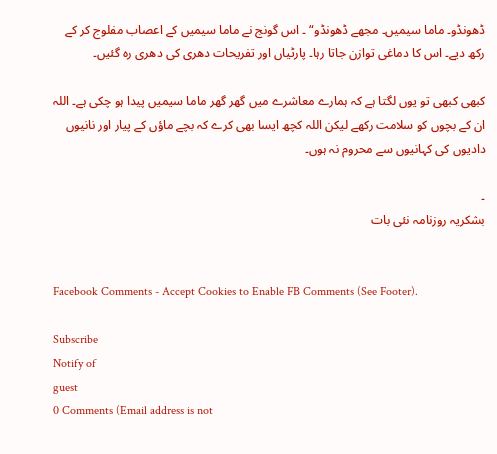ڈھونڈو۔ ماما سیمیں۔ مجھے ڈھونڈو“ ۔ اس گونج نے ماما سیمیں کے اعصاب مفلوج کر کے رکھ دیے۔ اس کا دماغی توازن جاتا رہا۔ پارٹیاں اور تفریحات دھری کی دھری رہ گئیں۔

کبھی کبھی تو یوں لگتا ہے کہ ہمارے معاشرے میں گھر گھر ماما سیمیں پیدا ہو چکی ہے۔ اللہ ان کے بچوں کو سلامت رکھے لیکن اللہ کچھ ایسا بھی کرے کہ بچے ماؤں کے پیار اور نانیوں دادیوں کی کہانیوں سے محروم نہ ہوں۔

۔
بشکریہ روزنامہ نئی بات


Facebook Comments - Accept Cookies to Enable FB Comments (See Footer).

Subscribe
Notify of
guest
0 Comments (Email address is not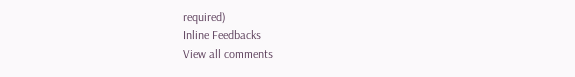required)
Inline Feedbacks
View all comments